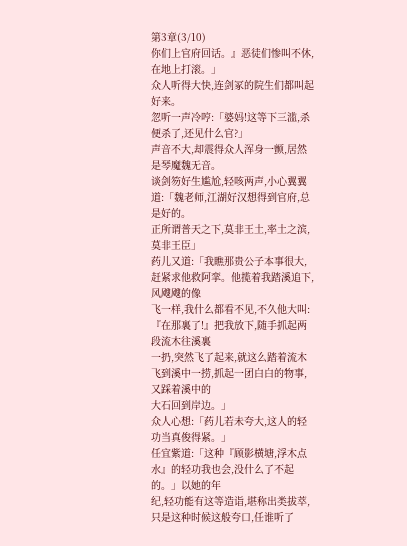第3章(3/10)
你们上官府回话。』恶徒们惨叫不休,在地上打滚。」
众人听得大快,连剑冢的院生们都叫起好来。
忽听一声冷哼:「婆妈!这等下三滥,杀便杀了,还见什么官?」
声音不大,却震得众人浑身一颤,居然是琴魔魏无音。
谈剑笏好生尴尬,轻咳两声,小心翼翼道:「魏老师,江湖好汉想得到官府,总是好的。
正所谓普天之下,莫非王土,率土之滨,莫非王臣」
药儿又道:「我瞧那贵公子本事很大,赶紧求他救阿挛。他揽着我踏溪追下,风飕飕的像
飞一样,我什么都看不见,不久他大叫:『在那裏了!』把我放下,随手抓起两段流木往溪裏
一扔,突然飞了起来,就这么踏着流木飞到溪中一捞,抓起一团白白的物事,又踩着溪中的
大石回到岸边。」
众人心想:「药儿若未夸大,这人的轻功当真俊得紧。」
任宜紫道:「这种『顾影横塘,浮木点水』的轻功我也会,没什么了不起的。」以她的年
纪,轻功能有这等造诣,堪称出类拔萃,只是这种时候这般夸口,任谁听了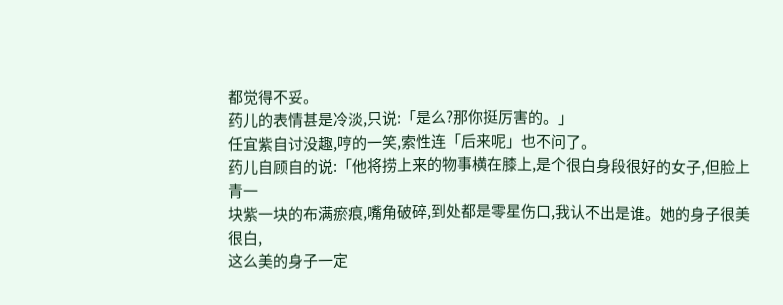都觉得不妥。
药儿的表情甚是冷淡,只说:「是么?那你挺厉害的。」
任宜紫自讨没趣,哼的一笑,索性连「后来呢」也不问了。
药儿自顾自的说:「他将捞上来的物事横在膝上,是个很白身段很好的女子,但脸上青一
块紫一块的布满瘀痕,嘴角破碎,到处都是零星伤口,我认不出是谁。她的身子很美很白,
这么美的身子一定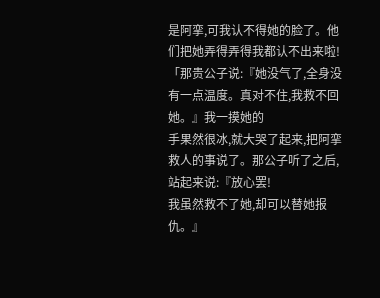是阿挛,可我认不得她的脸了。他们把她弄得弄得我都认不出来啦!
「那贵公子说:『她没气了,全身没有一点温度。真对不住,我救不回她。』我一摸她的
手果然很冰,就大哭了起来,把阿挛救人的事说了。那公子听了之后,站起来说:『放心罢!
我虽然救不了她,却可以替她报仇。』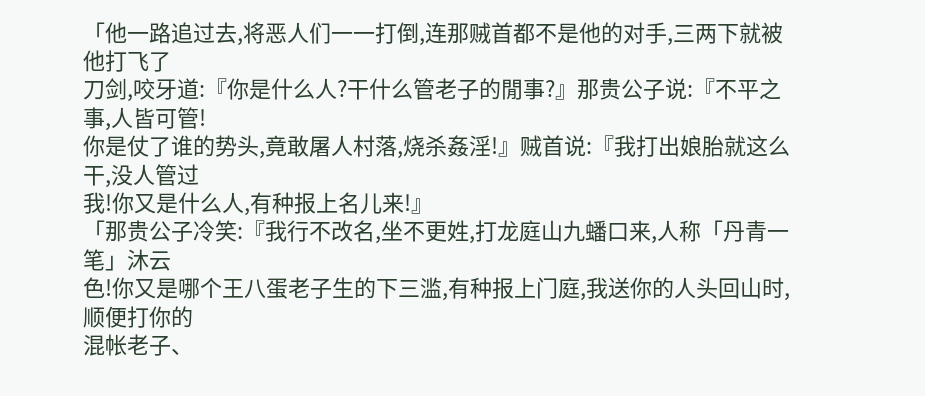「他一路追过去,将恶人们一一打倒,连那贼首都不是他的对手,三两下就被他打飞了
刀剑,咬牙道:『你是什么人?干什么管老子的閒事?』那贵公子说:『不平之事,人皆可管!
你是仗了谁的势头,竟敢屠人村落,烧杀姦淫!』贼首说:『我打出娘胎就这么干,没人管过
我!你又是什么人,有种报上名儿来!』
「那贵公子冷笑:『我行不改名,坐不更姓,打龙庭山九蟠口来,人称「丹青一笔」沐云
色!你又是哪个王八蛋老子生的下三滥,有种报上门庭,我送你的人头回山时,顺便打你的
混帐老子、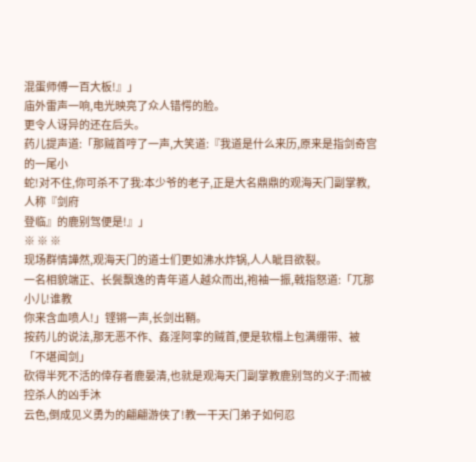混蛋师傅一百大板!』」
庙外雷声一响,电光映亮了众人错愕的脸。
更令人讶异的还在后头。
药儿提声道:「那贼首哼了一声,大笑道:『我道是什么来历,原来是指剑奇宫的一尾小
蛇!对不住,你可杀不了我:本少爷的老子,正是大名鼎鼎的观海天门副掌教,人称『剑府
登临』的鹿别驾便是!』」
※ ※ ※
现场群情譁然,观海天门的道士们更如沸水炸锅,人人眦目欲裂。
一名相貌端正、长鬓飘逸的青年道人越众而出,袍袖一振,戟指怒道:「兀那小儿!谁教
你来含血喷人!」铿锵一声,长剑出鞘。
按药儿的说法,那无恶不作、姦淫阿挛的贼首,便是软榻上包满绷带、被「不堪闻剑」
砍得半死不活的倖存者鹿晏清,也就是观海天门副掌教鹿别驾的义子:而被控杀人的凶手沐
云色,倒成见义勇为的翩翩游侠了!教一干天门弟子如何忍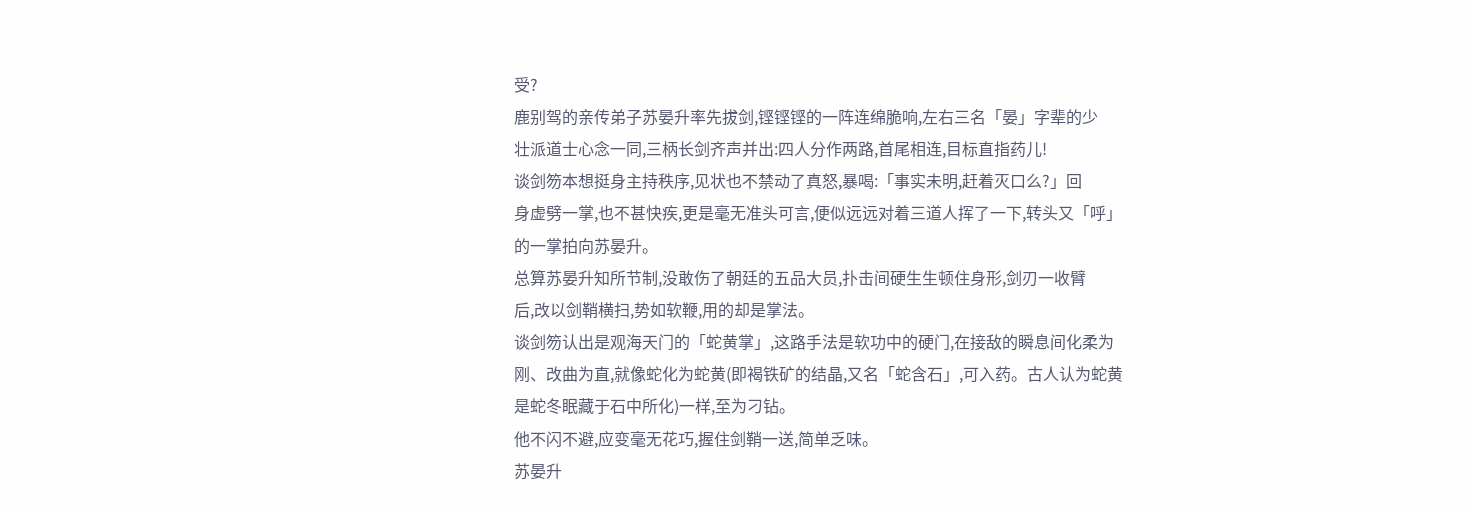受?
鹿别驾的亲传弟子苏晏升率先拔剑,铿铿铿的一阵连绵脆响,左右三名「晏」字辈的少
壮派道士心念一同,三柄长剑齐声并出:四人分作两路,首尾相连,目标直指药儿!
谈剑笏本想挺身主持秩序,见状也不禁动了真怒,暴喝:「事实未明,赶着灭口么?」回
身虚劈一掌,也不甚快疾,更是毫无准头可言,便似远远对着三道人挥了一下,转头又「呼」
的一掌拍向苏晏升。
总算苏晏升知所节制,没敢伤了朝廷的五品大员,扑击间硬生生顿住身形,剑刃一收臂
后,改以剑鞘横扫,势如软鞭,用的却是掌法。
谈剑笏认出是观海天门的「蛇黄掌」,这路手法是软功中的硬门,在接敌的瞬息间化柔为
刚、改曲为直,就像蛇化为蛇黄(即褐铁矿的结晶,又名「蛇含石」,可入药。古人认为蛇黄
是蛇冬眠藏于石中所化)一样,至为刁钻。
他不闪不避,应变毫无花巧,握住剑鞘一送,简单乏味。
苏晏升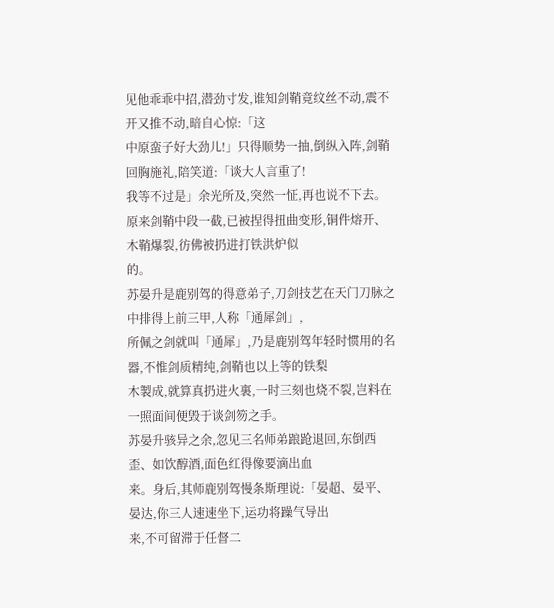见他乖乖中招,潜劲寸发,谁知剑鞘竟纹丝不动,震不开又推不动,暗自心惊:「这
中原蛮子好大劲儿!」只得顺势一抽,倒纵入阵,剑鞘回胸施礼,陪笑道:「谈大人言重了!
我等不过是」余光所及,突然一怔,再也说不下去。
原来剑鞘中段一截,已被捏得扭曲变形,铜件熔开、木鞘爆裂,彷佛被扔进打铁洪炉似
的。
苏晏升是鹿别驾的得意弟子,刀剑技艺在天门刀脉之中排得上前三甲,人称「通犀剑」,
所佩之剑就叫「通犀」,乃是鹿别驾年轻时惯用的名器,不惟剑质精纯,剑鞘也以上等的铁梨
木製成,就算真扔进火裏,一时三刻也烧不裂,岂料在一照面间便毁于谈剑笏之手。
苏晏升骇异之余,忽见三名师弟踉跄退回,东倒西歪、如饮醇酒,面色红得像要滴出血
来。身后,其师鹿别驾慢条斯理说:「晏超、晏平、晏达,你三人速速坐下,运功将躁气导出
来,不可留滞于任督二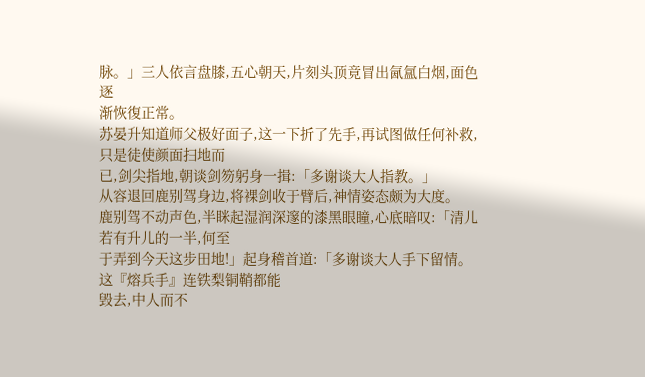脉。」三人依言盘膝,五心朝天,片刻头顶竟冒出氤氲白烟,面色逐
渐恢復正常。
苏晏升知道师父极好面子,这一下折了先手,再试图做任何补救,只是徒使颜面扫地而
已,剑尖指地,朝谈剑笏躬身一揖:「多谢谈大人指教。」
从容退回鹿别驾身边,将裸剑收于臂后,神情姿态颇为大度。
鹿别驾不动声色,半眯起湿润深邃的漆黑眼瞳,心底暗叹:「清儿若有升儿的一半,何至
于弄到今天这步田地!」起身稽首道:「多谢谈大人手下留情。这『熔兵手』连铁梨铜鞘都能
毁去,中人而不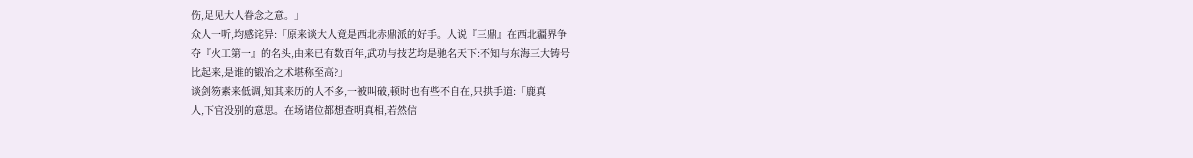伤,足见大人眷念之意。」
众人一听,均感诧异:「原来谈大人竟是西北赤鼎派的好手。人说『三鼎』在西北疆界争
夺『火工第一』的名头,由来已有数百年,武功与技艺均是驰名天下:不知与东海三大铸号
比起来,是谁的锻冶之术堪称至高?」
谈剑笏素来低调,知其来历的人不多,一被叫破,顿时也有些不自在,只拱手道:「鹿真
人,下官没别的意思。在场诸位都想查明真相,若然信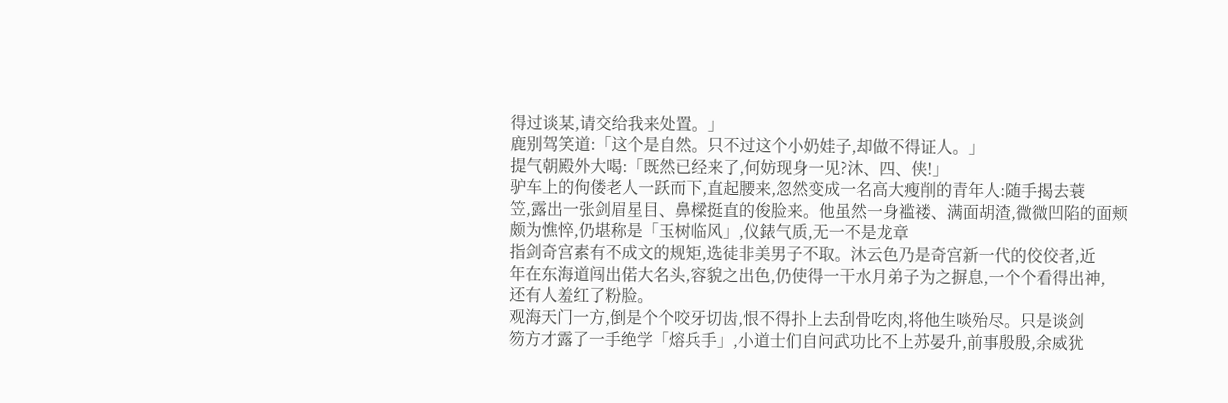得过谈某,请交给我来处置。」
鹿别驾笑道:「这个是自然。只不过这个小奶娃子,却做不得证人。」
提气朝殿外大喝:「既然已经来了,何妨现身一见?沐、四、侠!」
驴车上的佝偻老人一跃而下,直起腰来,忽然变成一名高大瘦削的青年人:随手揭去蓑
笠,露出一张剑眉星目、鼻樑挺直的俊脸来。他虽然一身褴褛、满面胡渣,微微凹陷的面颊
颇为憔悴,仍堪称是「玉树临风」,仪錶气质,无一不是龙章
指剑奇宫素有不成文的规矩,选徒非美男子不取。沐云色乃是奇宫新一代的佼佼者,近
年在东海道闯出偌大名头,容貌之出色,仍使得一干水月弟子为之摒息,一个个看得出神,
还有人羞红了粉脸。
观海天门一方,倒是个个咬牙切齿,恨不得扑上去刮骨吃肉,将他生啖殆尽。只是谈剑
笏方才露了一手绝学「熔兵手」,小道士们自问武功比不上苏晏升,前事殷殷,余威犹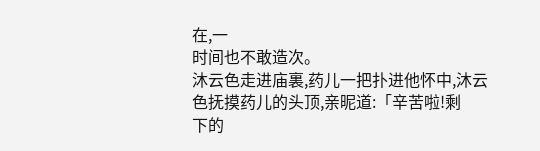在,一
时间也不敢造次。
沐云色走进庙裏,药儿一把扑进他怀中,沐云色抚摸药儿的头顶,亲昵道:「辛苦啦!剩
下的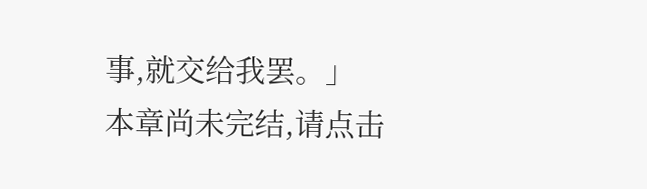事,就交给我罢。」
本章尚未完结,请点击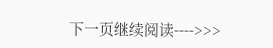下一页继续阅读---->>>